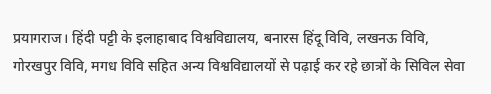प्रयागराज। हिंदी पट्टी के इलाहाबाद विश्वविद्यालय, बनारस हिंदू विवि, लखनऊ विवि, गोरखपुर विवि, मगध विवि सहित अन्य विश्वविद्यालयों से पढ़ाई कर रहे छात्रों के सिविल सेवा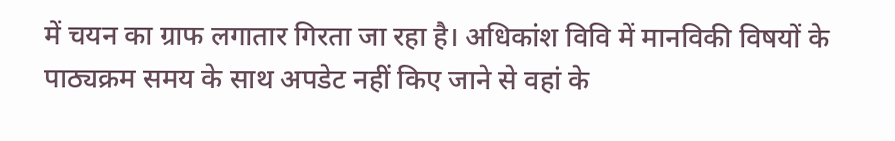में चयन का ग्राफ लगातार गिरता जा रहा है। अधिकांश विवि में मानविकी विषयों के पाठ्यक्रम समय के साथ अपडेट नहीं किए जाने से वहां के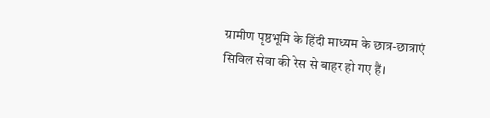ग्रामीण पृष्ठभूमि के हिंदी माध्यम के छात्र-छात्राएं सिविल सेवा की रेस से बाहर हो गए हैं।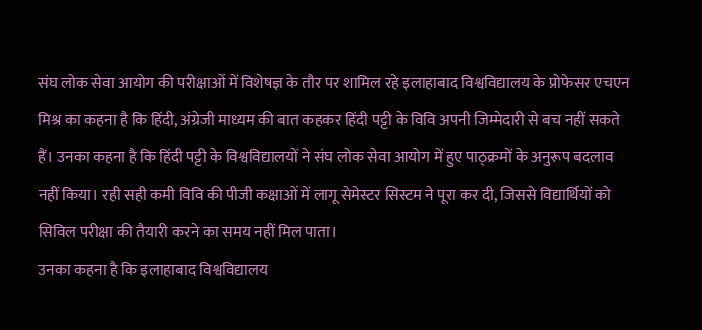संघ लोक सेवा आयोग की परीक्षाओं में विशेषज्ञ के तौर पर शामिल रहे इलाहाबाद विश्वविद्यालय के प्रोफेसर एचएन मिश्र का कहना है कि हिंदी, अंग्रेजी माध्यम की बात कहकर हिंदी पट्टी के विवि अपनी जिम्मेदारी से बच नहीं सकते हैं। उनका कहना है कि हिंदी पट्टी के विश्वविद्यालयों ने संघ लोक सेवा आयोग में हुए पाठ्क्रमों के अनुरूप बदलाव नहीं किया। रही सही कमी विवि की पीजी कक्षाओं में लागू सेमेस्टर सिस्टम ने पूरा कर दी, जिससे विद्यार्थियों को सिविल परीक्षा की तैयारी करने का समय नहीं मिल पाता।
उनका कहना है कि इलाहाबाद विश्वविद्यालय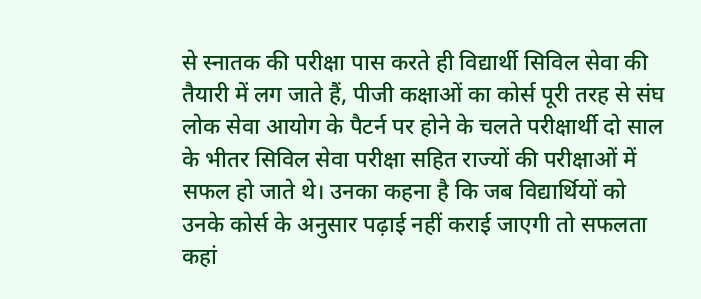से स्नातक की परीक्षा पास करते ही विद्यार्थी सिविल सेवा की तैयारी में लग जाते हैं, पीजी कक्षाओं का कोर्स पूरी तरह से संघ लोक सेवा आयोग के पैटर्न पर होने के चलते परीक्षार्थी दो साल के भीतर सिविल सेवा परीक्षा सहित राज्यों की परीक्षाओं में सफल हो जाते थे। उनका कहना है कि जब विद्यार्थियों को उनके कोर्स के अनुसार पढ़ाई नहीं कराई जाएगी तो सफलता कहां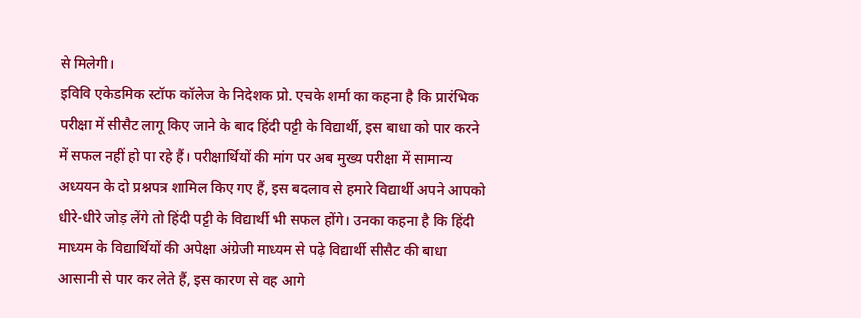से मिलेगी।
इविवि एकेडमिक स्टॉफ कॉलेज के निदेशक प्रो. एचके शर्मा का कहना है कि प्रारंभिक परीक्षा में सीसैट लागू किए जाने के बाद हिंदी पट्टी के विद्यार्थी, इस बाधा को पार करने में सफल नहीं हो पा रहे हैं। परीक्षार्थियों की मांग पर अब मुख्य परीक्षा में सामान्य अध्ययन के दो प्रश्नपत्र शामिल किए गए हैं, इस बदलाव से हमारे विद्यार्थी अपने आपको धीरे-धीरे जोड़ लेंगे तो हिंदी पट्टी के विद्यार्थी भी सफल होंगे। उनका कहना है कि हिंदी माध्यम के विद्यार्थियों की अपेक्षा अंग्रेजी माध्यम से पढ़े विद्यार्थी सीसैट की बाधा आसानी से पार कर लेते हैं, इस कारण से वह आगे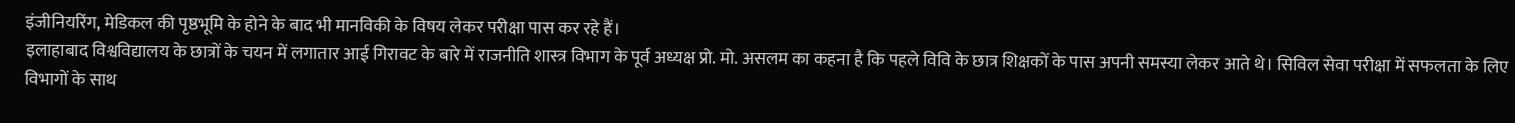इंजीनियरिंग, मेडिकल की पृष्ठभूमि के होने के बाद भी मानविकी के विषय लेकर परीक्षा पास कर रहे हैं।
इलाहाबाद विश्वविद्यालय के छात्रों के चयन में लगातार आई गिरावट के बारे में राजनीति शास्त्र विभाग के पूर्व अध्यक्ष प्रो. मो. असलम का कहना है कि पहले विवि के छात्र शिक्षकों के पास अपनी समस्या लेकर आते थे। सिविल सेवा परीक्षा में सफलता के लिए विभागों के साथ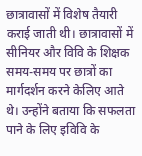छात्रावासों में विशेष तैयारी कराई जाती थी। छात्रावासों में सीनियर और विवि के शिक्षक समय-समय पर छात्रों का मार्गदर्शन करने केलिए आते थे। उन्होंने बताया कि सफलता पाने के लिए इविवि के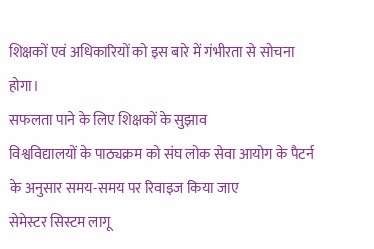शिक्षकों एवं अधिकारियों को इस बारे में गंभीरता से सोचना होगा।
सफलता पाने के लिए शिक्षकों के सुझाव
विश्वविद्यालयों के पाठ्यक्रम को संघ लोक सेवा आयोग के पैटर्न के अनुसार समय-समय पर रिवाइज किया जाए
सेमेस्टर सिस्टम लागू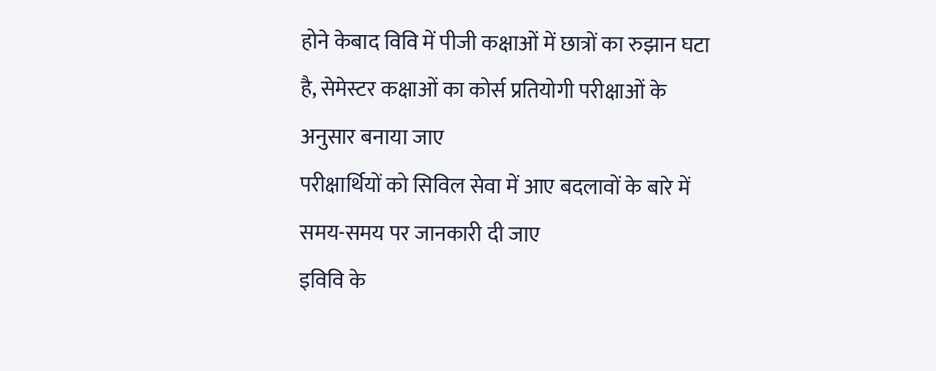होने केबाद विवि में पीजी कक्षाओं में छात्रों का रुझान घटा है, सेमेस्टर कक्षाओं का कोर्स प्रतियोगी परीक्षाओं के अनुसार बनाया जाए
परीक्षार्थियों को सिविल सेवा में आए बदलावों के बारे में समय-समय पर जानकारी दी जाए
इविवि के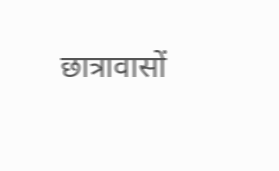छात्रावासों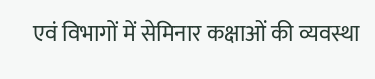एवं विभागों में सेमिनार कक्षाओं की व्यवस्था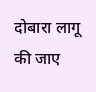दोबारा लागू की जाए